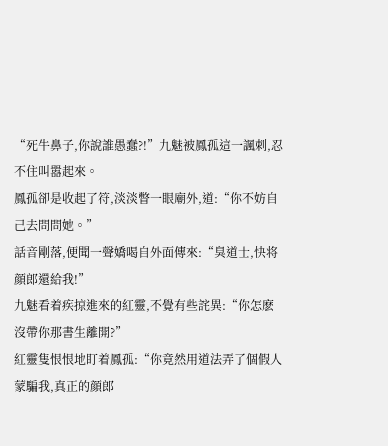“死牛鼻子,你說誰愚蠢?!”九魅被鳳孤這一諷刺,忍不住叫嚣起來。
鳳孤卻是收起了符,淡淡瞥一眼廟外,道:“你不妨自己去問問她。”
話音剛落,便聞一聲嬌喝自外面傳來:“臭道士,快将顔郎還給我!”
九魅看着疾掠進來的紅靈,不覺有些詫異:“你怎麽沒帶你那書生離開?”
紅靈隻恨恨地盯着鳳孤:“你竟然用道法弄了個假人蒙騙我,真正的顔郎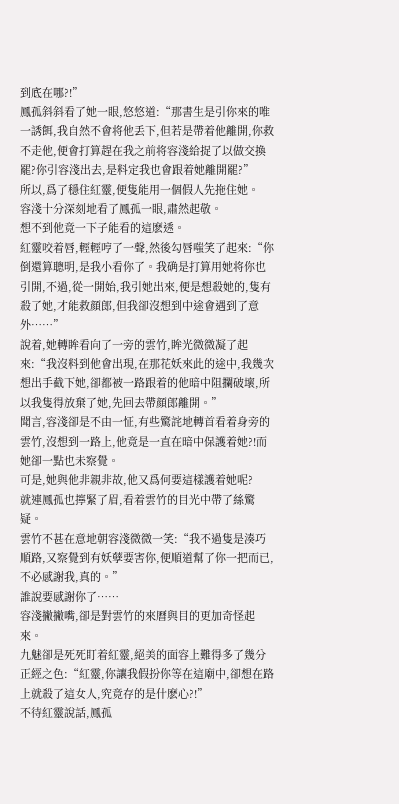到底在哪?!”
鳳孤斜斜看了她一眼,悠悠道:“那書生是引你來的唯一誘餌,我自然不會将他丢下,但若是帶着他離開,你救不走他,便會打算趕在我之前将容淺給捉了以做交換罷?你引容淺出去,是料定我也會跟着她離開罷?”
所以,爲了穩住紅靈,便隻能用一個假人先拖住她。
容淺十分深刻地看了鳳孤一眼,肅然起敬。
想不到他竟一下子能看的這麽透。
紅靈咬着唇,輕輕哼了一聲,然後勾唇嗤笑了起來:“你倒還算聰明,是我小看你了。我确是打算用她将你也引開,不過,從一開始,我引她出來,便是想殺她的,隻有殺了她,才能救顔郎,但我卻沒想到中途會遇到了意外……”
說着,她轉眸看向了一旁的雲竹,眸光微微凝了起來:“我沒料到他會出現,在那花妖來此的途中,我幾次想出手截下她,卻都被一路跟着的他暗中阻攔破壞,所以我隻得放棄了她,先回去帶顔郎離開。”
聞言,容淺卻是不由一怔,有些驚詫地轉首看着身旁的雲竹,沒想到一路上,他竟是一直在暗中保護着她?!而她卻一點也未察覺。
可是,她與他非親非故,他又爲何要這樣護着她呢?
就連鳳孤也擰緊了眉,看着雲竹的目光中帶了絲驚疑。
雲竹不甚在意地朝容淺微微一笑:“我不過隻是湊巧順路,又察覺到有妖孽要害你,便順道幫了你一把而已,不必感謝我,真的。”
誰說要感謝你了……
容淺撇撇嘴,卻是對雲竹的來曆與目的更加奇怪起來。
九魅卻是死死盯着紅靈,絕美的面容上難得多了幾分正經之色:“紅靈,你讓我假扮你等在這廟中,卻想在路上就殺了這女人,究竟存的是什麽心?!”
不待紅靈說話,鳳孤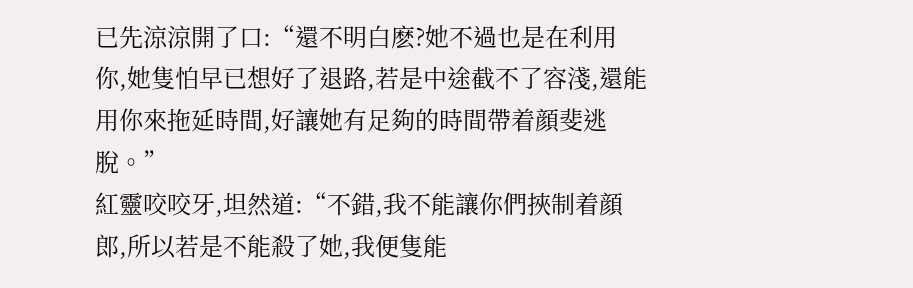已先涼涼開了口:“還不明白麽?她不過也是在利用你,她隻怕早已想好了退路,若是中途截不了容淺,還能用你來拖延時間,好讓她有足夠的時間帶着顔斐逃脫。”
紅靈咬咬牙,坦然道:“不錯,我不能讓你們挾制着顔郎,所以若是不能殺了她,我便隻能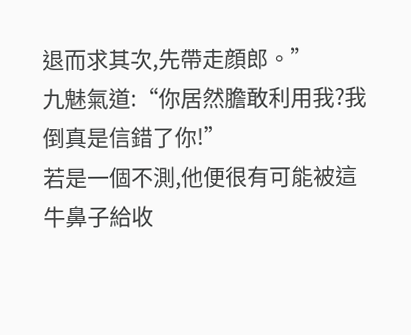退而求其次,先帶走顔郎。”
九魅氣道:“你居然膽敢利用我?我倒真是信錯了你!”
若是一個不測,他便很有可能被這牛鼻子給收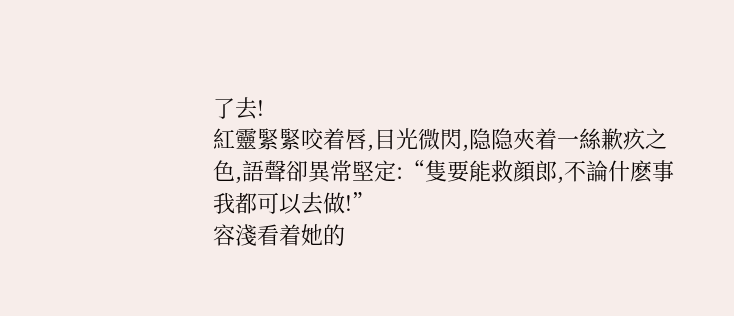了去!
紅靈緊緊咬着唇,目光微閃,隐隐夾着一絲歉疚之色,語聲卻異常堅定:“隻要能救顔郎,不論什麽事我都可以去做!”
容淺看着她的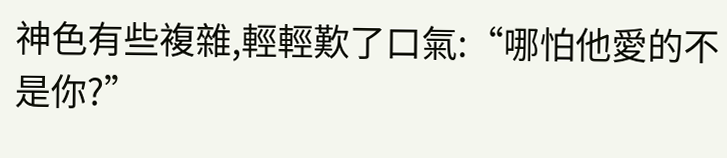神色有些複雜,輕輕歎了口氣:“哪怕他愛的不是你?”